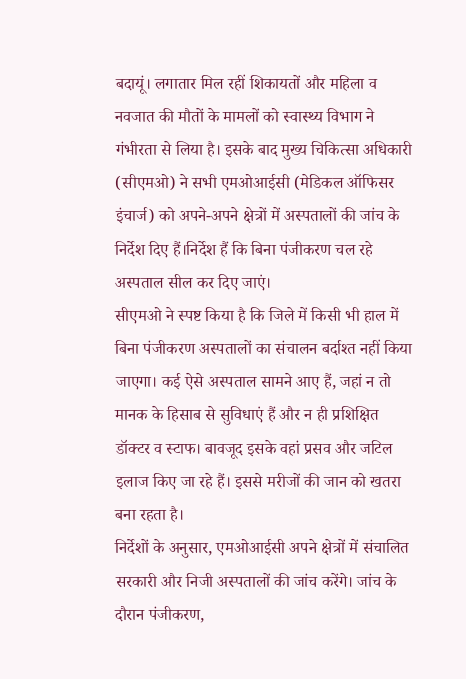बदायूं। लगातार मिल रहीं शिकायतों और महिला व नवजात की मौतों के मामलों को स्वास्थ्य विभाग ने गंभीरता से लिया है। इसके बाद मुख्य चिकित्सा अधिकारी (सीएमओ) ने सभी एमओआईसी (मेडिकल ऑफिसर इंचार्ज) को अपने-अपने क्षेत्रों में अस्पतालों की जांच के निर्देश दिए हैं।निर्देश हैं कि बिना पंजीकरण चल रहे अस्पताल सील कर दिए जाएं।
सीएमओ ने स्पष्ट किया है कि जिले में किसी भी हाल में बिना पंजीकरण अस्पतालों का संचालन बर्दाश्त नहीं किया जाएगा। कई ऐसे अस्पताल सामने आए हैं, जहां न तो मानक के हिसाब से सुविधाएं हैं और न ही प्रशिक्षित डॉक्टर व स्टाफ। बावजूद इसके वहां प्रसव और जटिल इलाज किए जा रहे हैं। इससे मरीजों की जान को खतरा बना रहता है।
निर्देशों के अनुसार, एमओआईसी अपने क्षेत्रों में संचालित सरकारी और निजी अस्पतालों की जांच करेंगे। जांच के दौरान पंजीकरण,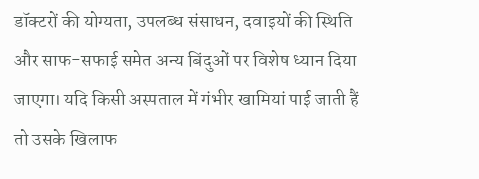डॉक्टरों की योग्यता, उपलब्ध संसाधन, दवाइयों की स्थिति और साफ-सफाई समेत अन्य बिंदुओं पर विशेष ध्यान दिया जाएगा। यदि किसी अस्पताल में गंभीर खामियां पाई जाती हैं तो उसके खिलाफ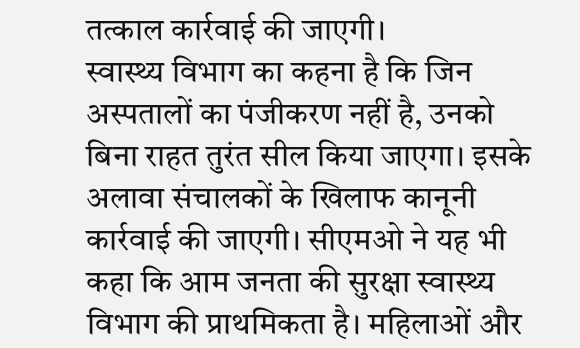तत्काल कार्रवाई की जाएगी।
स्वास्थ्य विभाग का कहना है कि जिन अस्पतालों का पंजीकरण नहीं है, उनको बिना राहत तुरंत सील किया जाएगा। इसके अलावा संचालकों के खिलाफ कानूनी कार्रवाई की जाएगी। सीएमओ ने यह भी कहा कि आम जनता की सुरक्षा स्वास्थ्य विभाग की प्राथमिकता है। महिलाओं और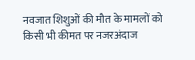नवजात शिशुओं की मौत के मामलों को किसी भी कीमत पर नजरअंदाज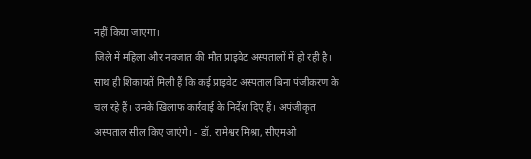नहीं किया जाएगा।
जिले में महिला और नवजात की मौत प्राइवेट अस्पतालों में हो रही है। साथ ही शिकायतें मिली हैं कि कई प्राइवेट अस्पताल बिना पंजीकरण के चल रहे हैं। उनके खिलाफ कार्रवाई के निर्देश दिए हैं। अपंजीकृत अस्पताल सील किए जाएंगे। - डॉ. रामेश्वर मिश्रा, सीएमओ